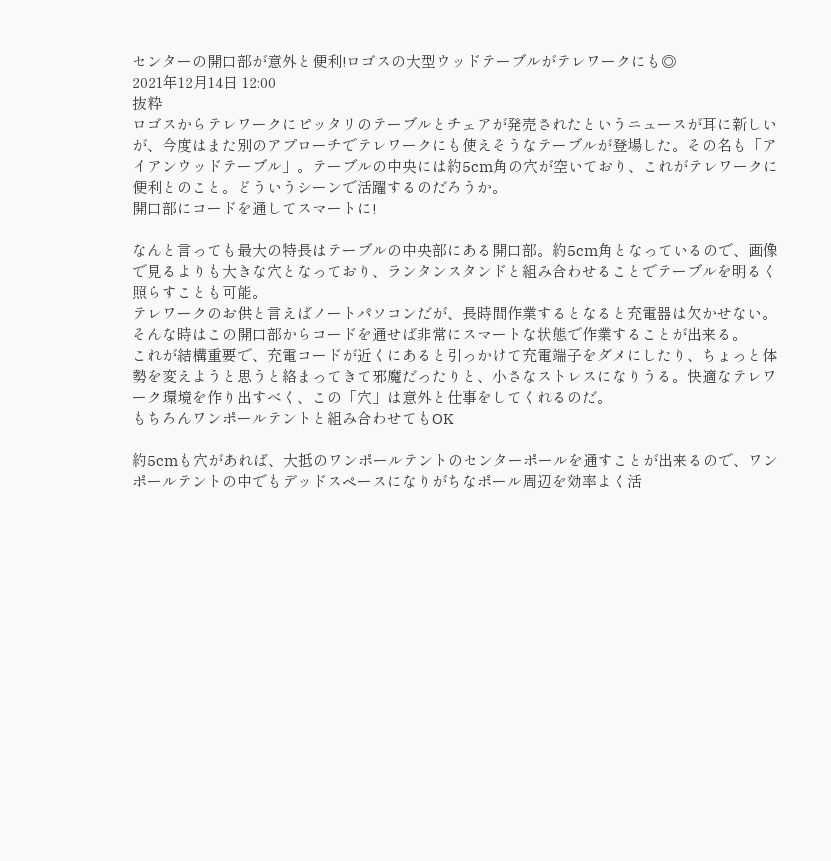センターの開口部が意外と便利!ロゴスの大型ウッドテーブルがテレワークにも◎
2021年12月14日 12:00
抜粋
ロゴスからテレワークにピッタリのテーブルとチェアが発売されたというニュースが耳に新しいが、今度はまた別のアプローチでテレワークにも使えそうなテーブルが登場した。その名も「アイアンウッドテーブル」。テーブルの中央には約5cm角の穴が空いており、これがテレワークに便利とのこと。どういうシーンで活躍するのだろうか。
開口部にコードを通してスマートに!

なんと言っても最大の特長はテーブルの中央部にある開口部。約5cm角となっているので、画像で見るよりも大きな穴となっており、ランタンスタンドと組み合わせることでテーブルを明るく照らすことも可能。
テレワークのお供と言えばノートパソコンだが、長時間作業するとなると充電器は欠かせない。そんな時はこの開口部からコードを通せば非常にスマートな状態で作業することが出来る。
これが結構重要で、充電コードが近くにあると引っかけて充電端子をダメにしたり、ちょっと体勢を変えようと思うと絡まってきて邪魔だったりと、小さなストレスになりうる。快適なテレワーク環境を作り出すべく、この「穴」は意外と仕事をしてくれるのだ。
もちろんワンポールテントと組み合わせてもOK

約5cmも穴があれば、大抵のワンポールテントのセンターポールを通すことが出来るので、ワンポールテントの中でもデッドスペースになりがちなポール周辺を効率よく活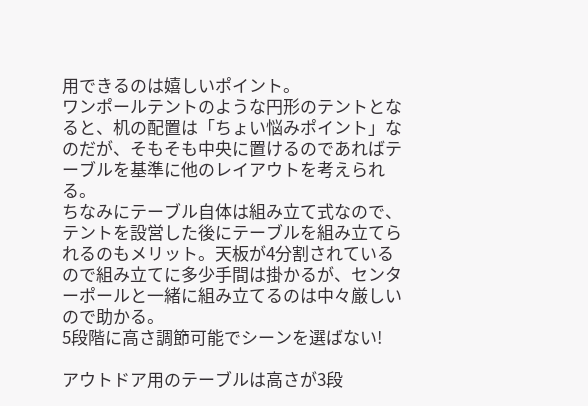用できるのは嬉しいポイント。
ワンポールテントのような円形のテントとなると、机の配置は「ちょい悩みポイント」なのだが、そもそも中央に置けるのであればテーブルを基準に他のレイアウトを考えられる。
ちなみにテーブル自体は組み立て式なので、テントを設営した後にテーブルを組み立てられるのもメリット。天板が4分割されているので組み立てに多少手間は掛かるが、センターポールと一緒に組み立てるのは中々厳しいので助かる。
5段階に高さ調節可能でシーンを選ばない!

アウトドア用のテーブルは高さが3段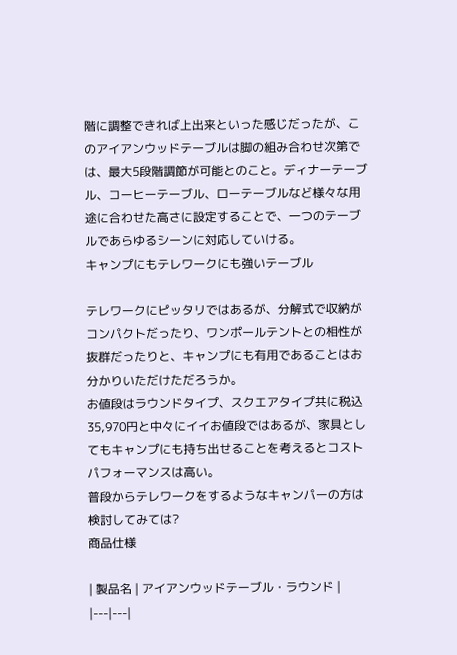階に調整できれば上出来といった感じだったが、このアイアンウッドテーブルは脚の組み合わせ次第では、最大5段階調節が可能とのこと。ディナーテーブル、コーヒーテーブル、ローテーブルなど様々な用途に合わせた高さに設定することで、一つのテーブルであらゆるシーンに対応していける。
キャンプにもテレワークにも強いテーブル

テレワークにピッタリではあるが、分解式で収納がコンパクトだったり、ワンポールテントとの相性が抜群だったりと、キャンプにも有用であることはお分かりいただけただろうか。
お値段はラウンドタイプ、スクエアタイプ共に税込35,970円と中々にイイお値段ではあるが、家具としてもキャンプにも持ち出せることを考えるとコストパフォーマンスは高い。
普段からテレワークをするようなキャンパーの方は検討してみては?
商品仕様

| 製品名 | アイアンウッドテーブル・ラウンド |
|---|---|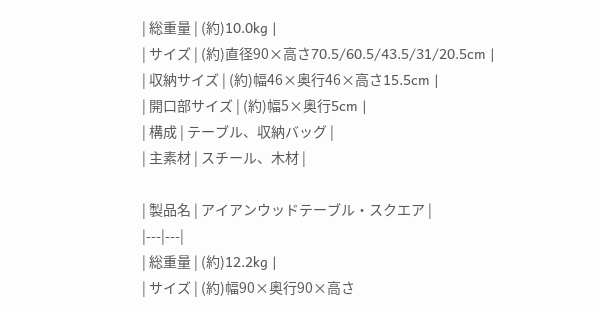| 総重量 | (約)10.0kg |
| サイズ | (約)直径90×高さ70.5/60.5/43.5/31/20.5cm |
| 収納サイズ | (約)幅46×奥行46×高さ15.5cm |
| 開口部サイズ | (約)幅5×奥行5cm |
| 構成 | テーブル、収納バッグ |
| 主素材 | スチール、木材 |

| 製品名 | アイアンウッドテーブル・スクエア |
|---|---|
| 総重量 | (約)12.2kg |
| サイズ | (約)幅90×奥行90×高さ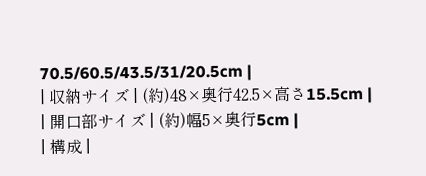70.5/60.5/43.5/31/20.5cm |
| 収納サイズ | (約)48×奥行42.5×高さ15.5cm |
| 開口部サイズ | (約)幅5×奥行5cm |
| 構成 |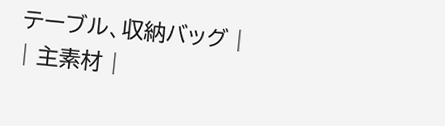テーブル、収納バッグ |
| 主素材 |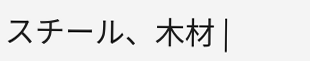スチール、木材 |